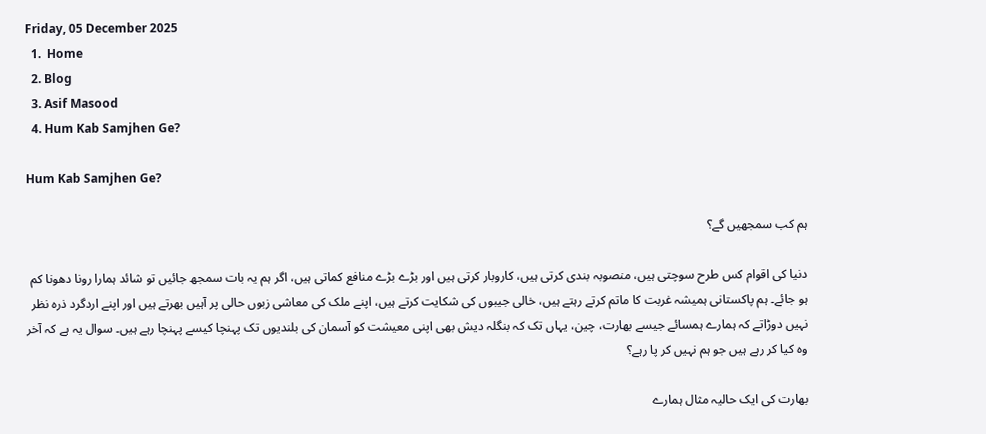Friday, 05 December 2025
  1.  Home
  2. Blog
  3. Asif Masood
  4. Hum Kab Samjhen Ge?

Hum Kab Samjhen Ge?

ہم کب سمجھیں گے؟

دنیا کی اقوام کس طرح سوچتی ہیں، منصوبہ بندی کرتی ہیں، کاروبار کرتی ہیں اور بڑے بڑے منافع کماتی ہیں، اگر ہم یہ بات سمجھ جائیں تو شائد ہمارا رونا دھونا کم ہو جائے۔ ہم پاکستانی ہمیشہ غربت کا ماتم کرتے رہتے ہیں، خالی جیبوں کی شکایت کرتے ہیں، اپنے ملک کی معاشی زبوں حالی پر آہیں بھرتے ہیں اور اپنے اردگرد ذرہ نظر نہیں دوڑاتے کہ ہمارے ہمسائے جیسے بھارت، چین، یہاں تک کہ بنگلہ دیش بھی اپنی معیشت کو آسمان کی بلندیوں تک پہنچا کیسے پہنچا رہے ہیں۔ سوال یہ ہے کہ آخر وہ کیا کر رہے ہیں جو ہم نہیں کر پا رہے؟

بھارت کی ایک حالیہ مثال ہمارے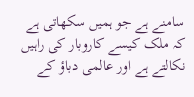سامنے ہے جو ہمیں سکھاتی ہے کہ ملک کیسے کاروبار کی راہیں نکالتے ہے اور عالمی دباؤ کے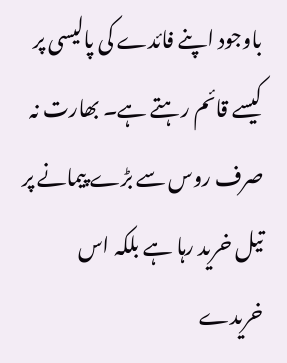باوجود اپنے فائدے کی پالیسی پر کیسے قائم رہتے ہے۔ بھارت نہ صرف روس سے بڑے پیمانے پر تیل خرید رہا ہے بلکہ اس خریدے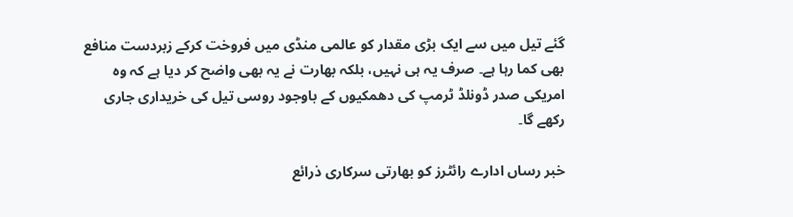گئے تیل میں سے ایک بڑی مقدار کو عالمی منڈی میں فروخت کرکے زبردست منافع بھی کما رہا ہے۔ صرف یہ ہی نہیں، بلکہ بھارت نے یہ بھی واضح کر دیا ہے کہ وہ امریکی صدر ڈونلڈ ٹرمپ کی دھمکیوں کے باوجود روسی تیل کی خریداری جاری رکھے گا۔

خبر رساں ادارے رائٹرز کو بھارتی سرکاری ذرائع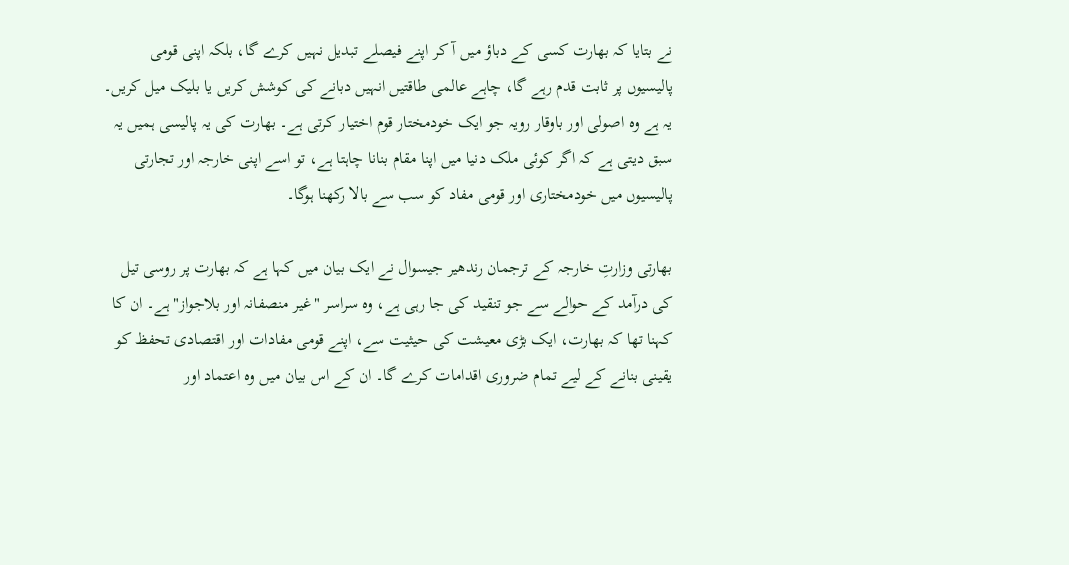نے بتایا کہ بھارت کسی کے دباؤ میں آ کر اپنے فیصلے تبدیل نہیں کرے گا، بلکہ اپنی قومی پالیسیوں پر ثابت قدم رہے گا، چاہے عالمی طاقتیں انہیں دبانے کی کوشش کریں یا بلیک میل کریں۔ یہ ہے وہ اصولی اور باوقار رویہ جو ایک خودمختار قوم اختیار کرتی ہے۔ بھارت کی یہ پالیسی ہمیں یہ سبق دیتی ہے کہ اگر کوئی ملک دنیا میں اپنا مقام بنانا چاہتا ہے، تو اسے اپنی خارجہ اور تجارتی پالیسیوں میں خودمختاری اور قومی مفاد کو سب سے بالا رکھنا ہوگا۔

بھارتی وزارتِ خارجہ کے ترجمان رندھیر جیسوال نے ایک بیان میں کہا ہے کہ بھارت پر روسی تیل کی درآمد کے حوالے سے جو تنقید کی جا رہی ہے، وہ سراسر "غیر منصفانہ اور بلاجواز" ہے۔ ان کا کہنا تھا کہ بھارت، ایک بڑی معیشت کی حیثیت سے، اپنے قومی مفادات اور اقتصادی تحفظ کو یقینی بنانے کے لیے تمام ضروری اقدامات کرے گا۔ ان کے اس بیان میں وہ اعتماد اور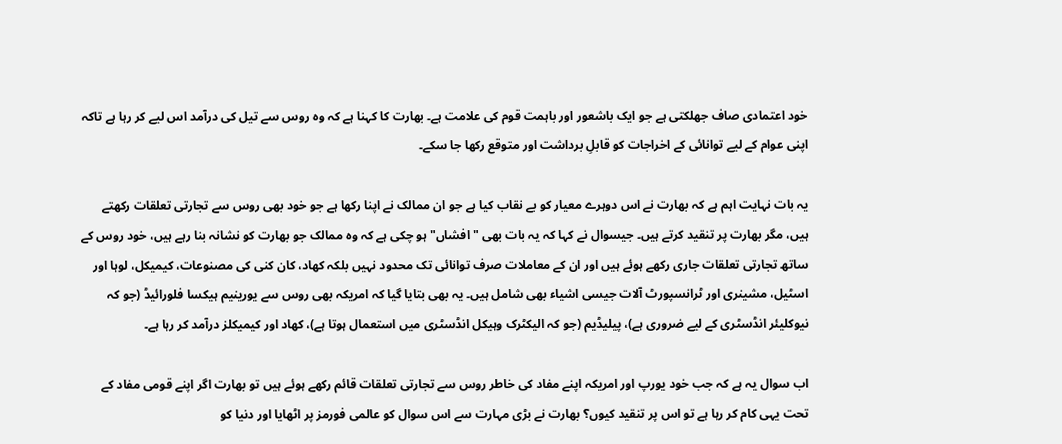خود اعتمادی صاف جھلکتی ہے جو ایک باشعور اور باہمت قوم کی علامت ہے۔ بھارت کا کہنا ہے کہ وہ روس سے تیل کی درآمد اس لیے کر رہا ہے تاکہ اپنی عوام کے لیے توانائی کے اخراجات کو قابلِ برداشت اور متوقع رکھا جا سکے۔

یہ بات نہایت اہم ہے کہ بھارت نے اس دوہرے معیار کو بے نقاب کیا ہے جو ان ممالک نے اپنا رکھا ہے جو خود بھی روس سے تجارتی تعلقات رکھتے ہیں، مگر بھارت پر تنقید کرتے ہیں۔ جیسوال نے کہا کہ یہ بات بھی "افشاں" ہو چکی ہے کہ وہ ممالک جو بھارت کو نشانہ بنا رہے ہیں، خود روس کے ساتھ تجارتی تعلقات جاری رکھے ہوئے ہیں اور ان کے معاملات صرف توانائی تک محدود نہیں بلکہ کھاد، کان کنی کی مصنوعات، کیمیکل، لوہا اور اسٹیل، مشینری اور ٹرانسپورٹ آلات جیسی اشیاء بھی شامل ہیں۔ یہ بھی بتایا گیا کہ امریکہ بھی روس سے یورینیم ہیکسا فلورائیڈ (جو کہ نیوکلیئر انڈسٹری کے لیے ضروری ہے)، پیلیڈیم (جو کہ الیکٹرک وہیکل انڈسٹری میں استعمال ہوتا ہے)، کھاد اور کیمیکلز درآمد کر رہا ہے۔

اب سوال یہ ہے کہ جب خود یورپ اور امریکہ اپنے مفاد کی خاطر روس سے تجارتی تعلقات قائم رکھے ہوئے ہیں تو بھارت اگر اپنے قومی مفاد کے تحت یہی کام کر رہا ہے تو اس پر تنقید کیوں؟ بھارت نے بڑی مہارت سے اس سوال کو عالمی فورمز پر اٹھایا اور دنیا کو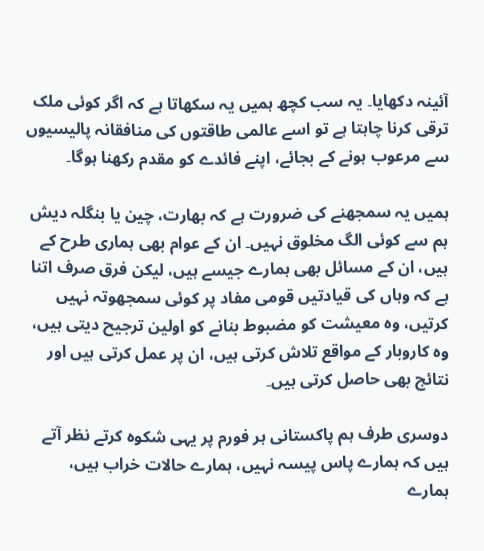آئینہ دکھایا۔ یہ سب کچھ ہمیں یہ سکھاتا ہے کہ اگر کوئی ملک ترقی کرنا چاہتا ہے تو اسے عالمی طاقتوں کی منافقانہ پالیسیوں سے مرعوب ہونے کے بجائے، اپنے فائدے کو مقدم رکھنا ہوگا۔

ہمیں یہ سمجھنے کی ضرورت ہے کہ بھارت، چین یا بنگلہ دیش ہم سے کوئی الگ مخلوق نہیں۔ ان کے عوام بھی ہماری طرح کے ہیں، ان کے مسائل بھی ہمارے جیسے ہیں، لیکن فرق صرف اتنا ہے کہ وہاں کی قیادتیں قومی مفاد پر کوئی سمجھوتہ نہیں کرتیں، وہ معیشت کو مضبوط بنانے کو اولین ترجیح دیتی ہیں، وہ کاروبار کے مواقع تلاش کرتی ہیں، ان پر عمل کرتی ہیں اور نتائج بھی حاصل کرتی ہیں۔

دوسری طرف ہم پاکستانی ہر فورم پر یہی شکوہ کرتے نظر آتے ہیں کہ ہمارے پاس پیسہ نہیں، ہمارے حالات خراب ہیں، ہمارے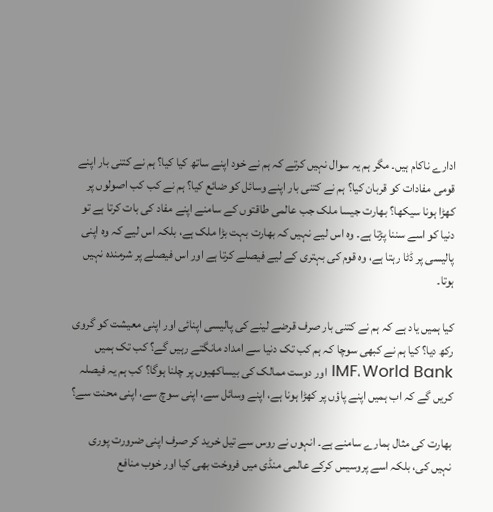ادارے ناکام ہیں۔ مگر ہم یہ سوال نہیں کرتے کہ ہم نے خود اپنے ساتھ کیا کیا؟ ہم نے کتنی بار اپنے قومی مفادات کو قربان کیا؟ ہم نے کتنی بار اپنے وسائل کو ضائع کیا؟ ہم نے کب کب اصولوں پر کھڑا ہونا سیکھا؟ بھارت جیسا ملک جب عالمی طاقتوں کے سامنے اپنے مفاد کی بات کرتا ہے تو دنیا کو اسے سننا پڑتا ہے۔ وہ اس لیے نہیں کہ بھارت بہت بڑا ملک ہے، بلکہ اس لیے کہ وہ اپنی پالیسی پر ڈٹا رہتا ہے، وہ قوم کی بہتری کے لیے فیصلے کرتا ہے اور اس فیصلے پر شرمندہ نہیں ہوتا۔

کیا ہمیں یاد ہے کہ ہم نے کتنی بار صرف قرضے لینے کی پالیسی اپنائی اور اپنی معیشت کو گروی رکھ دیا؟ کیا ہم نے کبھی سوچا کہ ہم کب تک دنیا سے امداد مانگتے رہیں گے؟ کب تک ہمیں IMF، World Bank اور دوست ممالک کی بیساکھیوں پر چلنا ہوگا؟ کب ہم یہ فیصلہ کریں گے کہ اب ہمیں اپنے پاؤں پر کھڑا ہونا ہے، اپنے وسائل سے، اپنی سوچ سے، اپنی محنت سے؟

بھارت کی مثال ہمارے سامنے ہے۔ انہوں نے روس سے تیل خرید کر صرف اپنی ضرورت پوری نہیں کی، بلکہ اسے پروسیس کرکے عالمی منڈی میں فروخت بھی کیا اور خوب منافع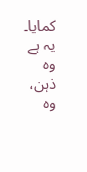کمایا۔ یہ ہے وہ ذہن، وہ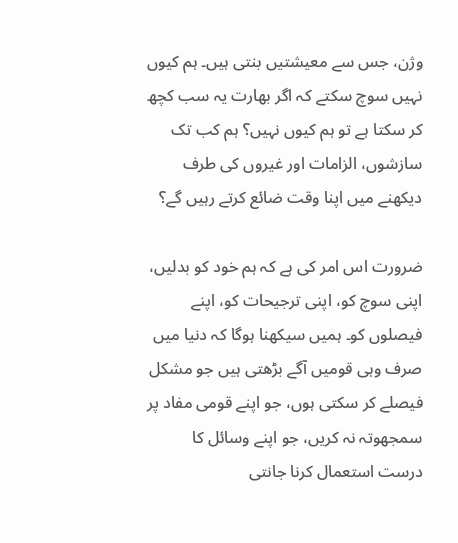وژن، جس سے معیشتیں بنتی ہیں۔ ہم کیوں نہیں سوچ سکتے کہ اگر بھارت یہ سب کچھ کر سکتا ہے تو ہم کیوں نہیں؟ ہم کب تک سازشوں، الزامات اور غیروں کی طرف دیکھنے میں اپنا وقت ضائع کرتے رہیں گے؟

ضرورت اس امر کی ہے کہ ہم خود کو بدلیں، اپنی سوچ کو، اپنی ترجیحات کو، اپنے فیصلوں کو۔ ہمیں سیکھنا ہوگا کہ دنیا میں صرف وہی قومیں آگے بڑھتی ہیں جو مشکل فیصلے کر سکتی ہوں، جو اپنے قومی مفاد پر سمجھوتہ نہ کریں، جو اپنے وسائل کا درست استعمال کرنا جانتی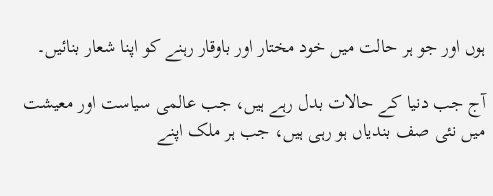ہوں اور جو ہر حالت میں خود مختار اور باوقار رہنے کو اپنا شعار بنائیں۔

آج جب دنیا کے حالات بدل رہے ہیں، جب عالمی سیاست اور معیشت میں نئی صف بندیاں ہو رہی ہیں، جب ہر ملک اپنے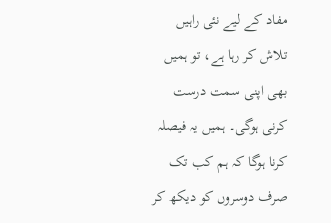مفاد کے لیے نئی راہیں تلاش کر رہا ہے، تو ہمیں بھی اپنی سمت درست کرنی ہوگی۔ ہمیں یہ فیصلہ کرنا ہوگا کہ ہم کب تک صرف دوسروں کو دیکھ کر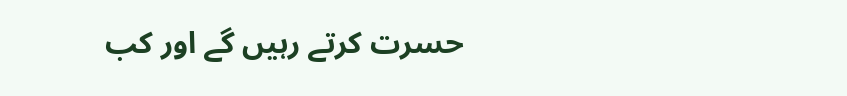حسرت کرتے رہیں گے اور کب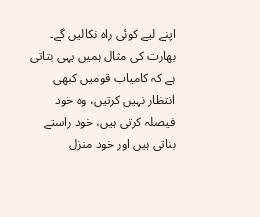اپنے لیے کوئی راہ نکالیں گے۔ بھارت کی مثال ہمیں یہی بتاتی ہے کہ کامیاب قومیں کبھی انتظار نہیں کرتیں، وہ خود فیصلہ کرتی ہیں، خود راستے بناتی ہیں اور خود منزل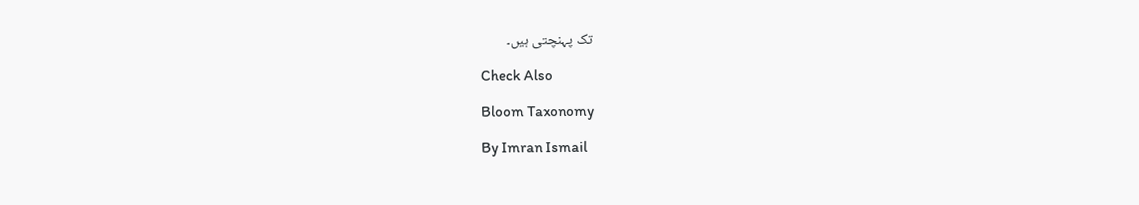تک پہنچتی ہیں۔

Check Also

Bloom Taxonomy

By Imran Ismail